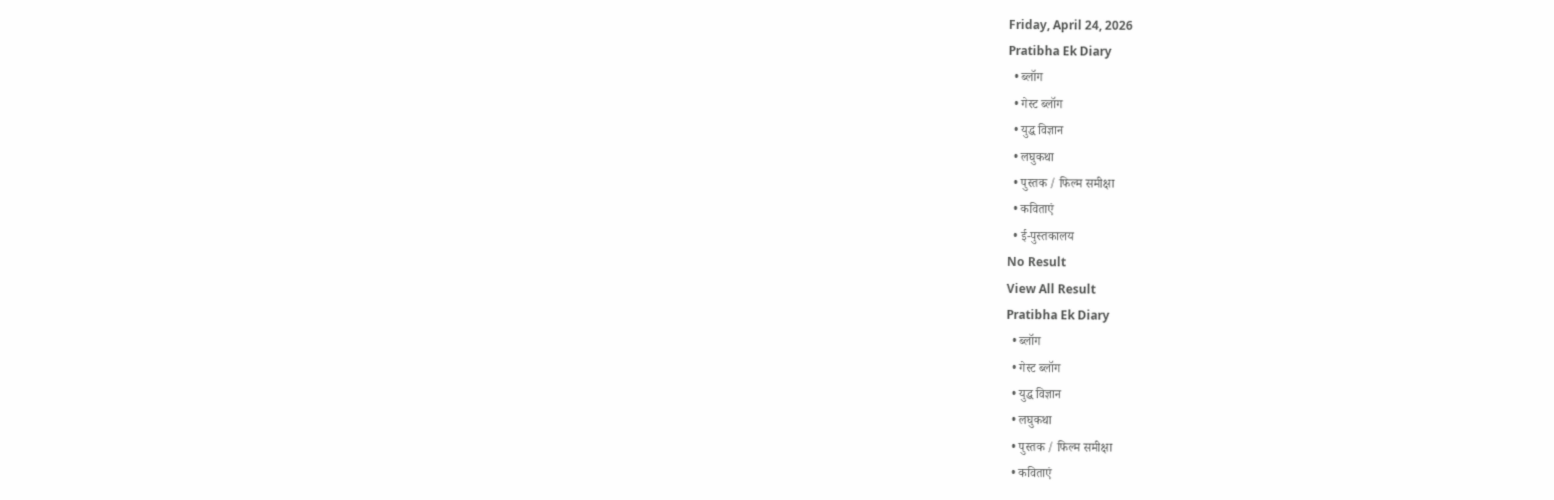Friday, April 24, 2026
Pratibha Ek Diary
  • ब्लॉग
  • गेस्ट ब्लॉग
  • युद्ध विज्ञान
  • लघुकथा
  • पुस्तक / फिल्म समीक्षा
  • कविताएं
  • ई-पुस्तकालय
No Result
View All Result
Pratibha Ek Diary
  • ब्लॉग
  • गेस्ट ब्लॉग
  • युद्ध विज्ञान
  • लघुकथा
  • पुस्तक / फिल्म समीक्षा
  • कविताएं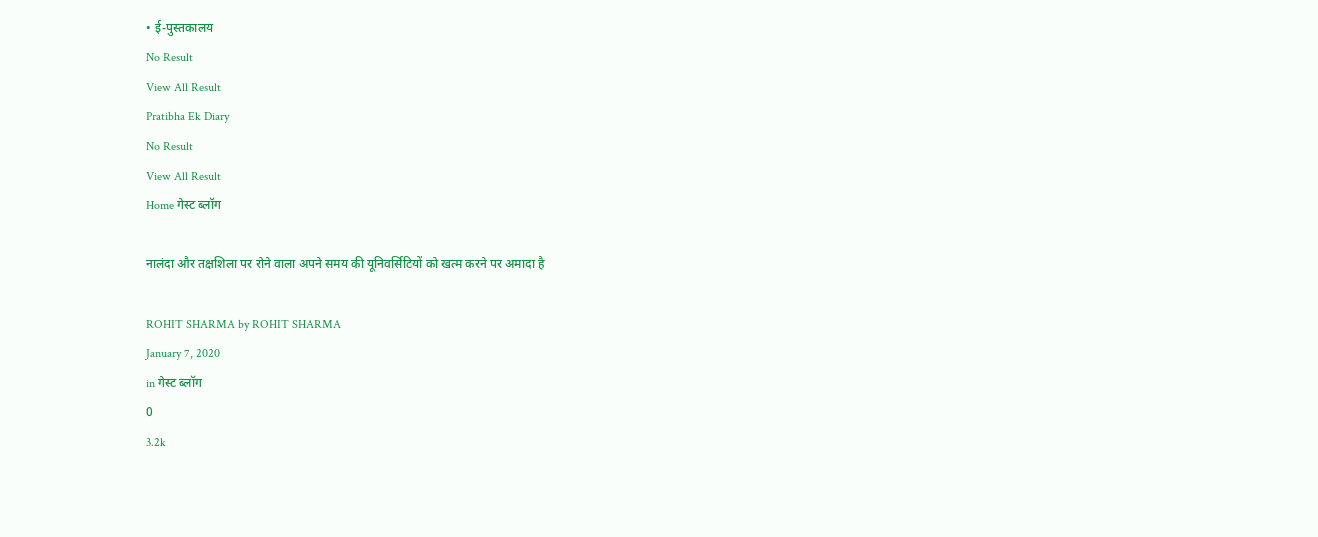• ई-पुस्तकालय
No Result
View All Result
Pratibha Ek Diary
No Result
View All Result
Home गेस्ट ब्लॉग

नालंदा और तक्षशिला पर रोने वाला अपने समय की यूनिवर्सिटियों को खत्म करने पर अमादा है

ROHIT SHARMA by ROHIT SHARMA
January 7, 2020
in गेस्ट ब्लॉग
0
3.2k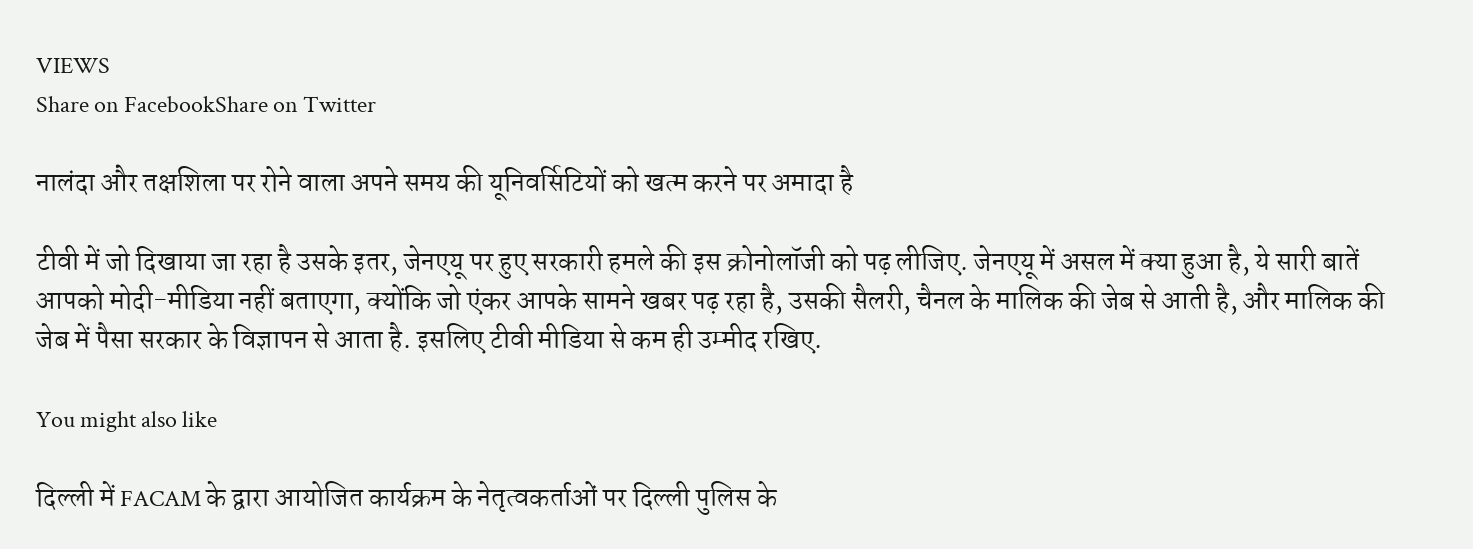VIEWS
Share on FacebookShare on Twitter

नालंदा और तक्षशिला पर रोने वाला अपने समय की यूनिवर्सिटियों को खत्म करने पर अमादा है

टीवी में जो दिखाया जा रहा है उसके इतर, जेनएयू पर हुए सरकारी हमले की इस क्रोनोलॉजी को पढ़ लीजिए. जेनएयू में असल में क्या हुआ है, ये सारी बातें आपको मोदी-मीडिया नहीं बताएगा, क्योंकि जो एंकर आपके सामने खबर पढ़ रहा है, उसकी सैलरी, चैनल के मालिक की जेब से आती है, और मालिक की जेब में पैसा सरकार के विज्ञापन से आता है. इसलिए टीवी मीडिया से कम ही उम्मीद रखिए.

You might also like

दिल्ली में FACAM के द्वारा आयोजित कार्यक्रम के नेतृत्वकर्ताओं पर दिल्ली पुलिस के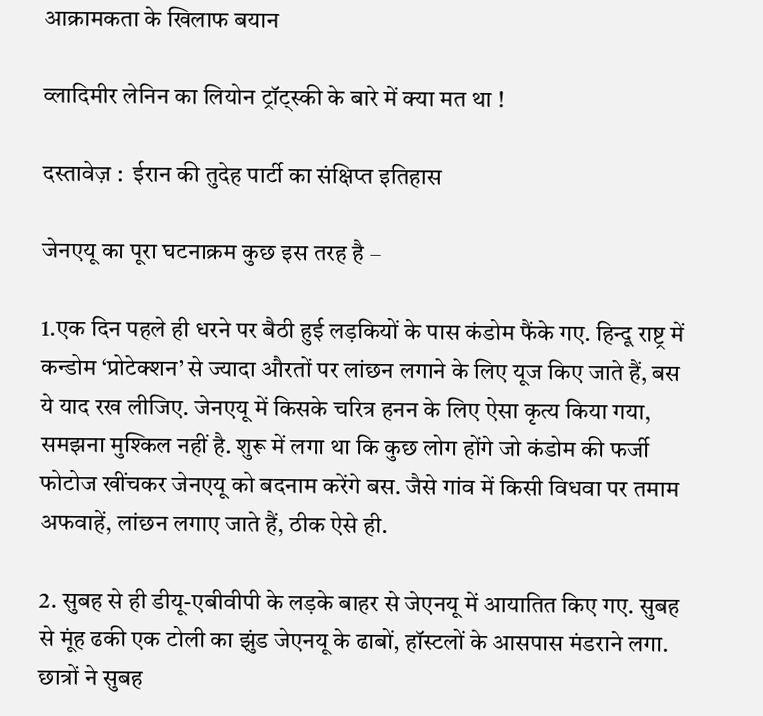आक्रामकता के खिलाफ बयान

व्लादिमीर लेनिन का लियोन ट्रॉट्स्की के बारे में क्या मत था !

दस्तावेज़ :  ईरान की तुदेह पार्टी का संक्षिप्त इतिहास

जेनएयू का पूरा घटनाक्रम कुछ इस तरह है –

1.एक दिन पहले ही धरने पर बैठी हुई लड़कियों के पास कंडोम फैंके गए. हिन्दू राष्ट्र में कन्डोम ‘प्रोटेक्शन’ से ज्यादा औरतों पर लांछन लगाने के लिए यूज किए जाते हैं, बस ये याद रख लीजिए. जेनएयू में किसके चरित्र हनन के लिए ऐसा कृत्य किया गया, समझना मुश्किल नहीं है. शुरू में लगा था कि कुछ लोग होंगे जो कंडोम की फर्जी फोटोज खींचकर जेनएयू को बदनाम करेंगे बस. जैसे गांव में किसी विधवा पर तमाम अफवाहें, लांछन लगाए जाते हैं, ठीक ऐसे ही.

2. सुबह से ही डीयू-एबीवीपी के लड़के बाहर से जेएनयू में आयातित किए गए. सुबह से मूंह ढकी एक टोली का झुंड जेएनयू के ढाबों, हॉस्टलों के आसपास मंडराने लगा. छात्रों ने सुबह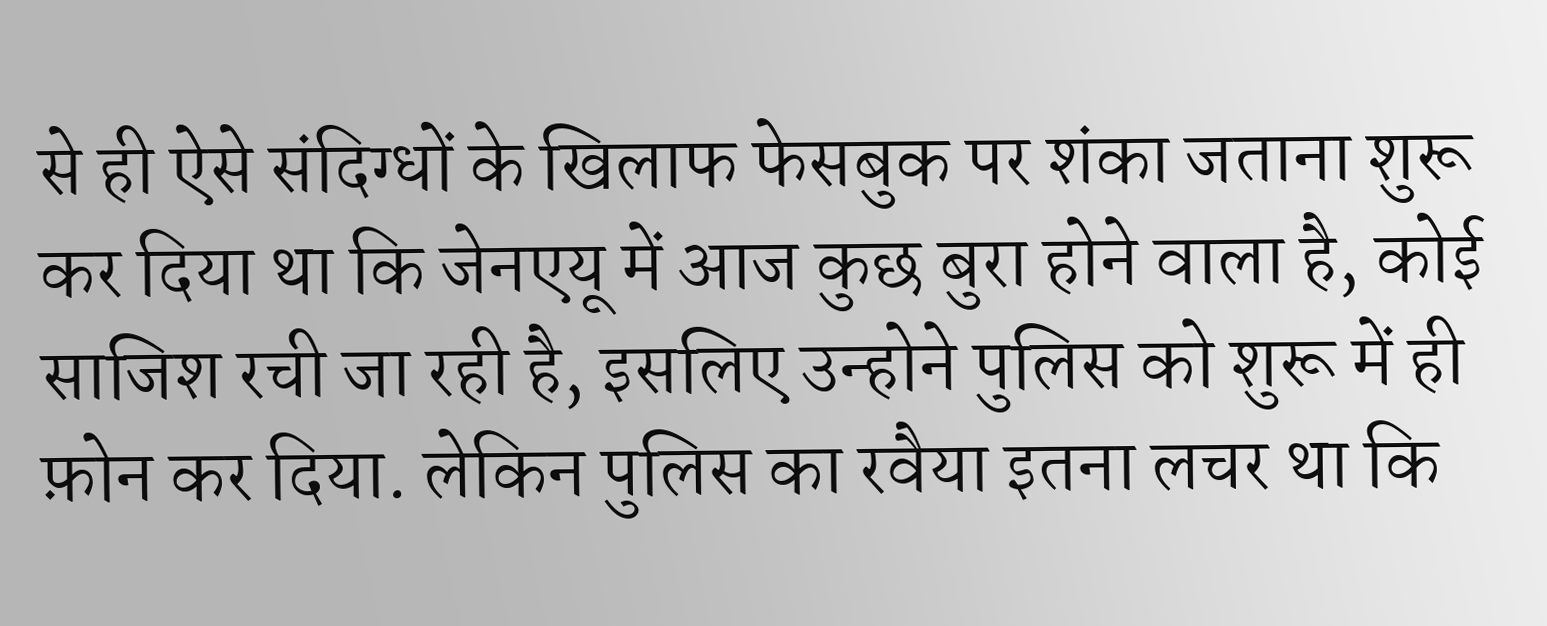से ही ऐसे संदिग्धों के खिलाफ फेसबुक पर शंका जताना शुरू कर दिया था कि जेनएयू में आज कुछ बुरा होने वाला है, कोई साजिश रची जा रही है, इसलिए उन्होने पुलिस को शुरू में ही फ़ोन कर दिया. लेकिन पुलिस का रवैया इतना लचर था कि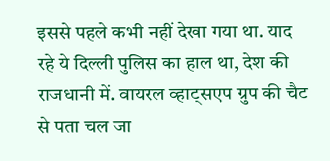इससे पहले कभी नहीं देखा गया था. याद रहे ये दिल्ली पुलिस का हाल था, देश की राजधानी में. वायरल व्हाट्सएप ग्रुप की चैट से पता चल जा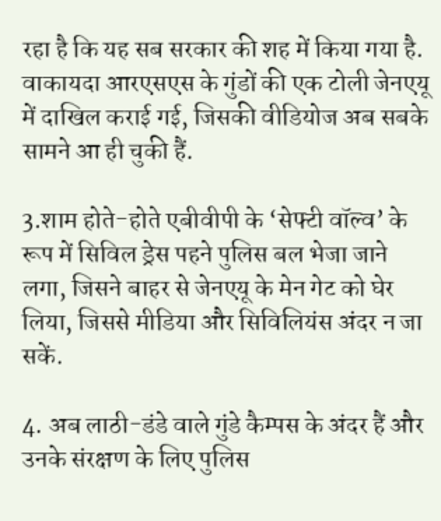रहा है कि यह सब सरकार की शह में किया गया है. वाकायदा आरएसएस के गुंडों की एक टोली जेनएयू में दाखिल कराई गई, जिसकी वीडियोज अब सबके सामने आ ही चुकी हैं.

3.शाम होते-होते एबीवीपी के ‘सेफ्टी वॉल्व’ के रूप में सिविल ड्रेस पहने पुलिस बल भेजा जाने लगा, जिसने बाहर से जेनएयू के मेन गेट को घेर लिया, जिससे मीडिया और सिविलियंस अंदर न जा सकें.

4. अब लाठी-डंडे वाले गुंडे कैम्पस के अंदर हैं और उनके संरक्षण के लिए पुलिस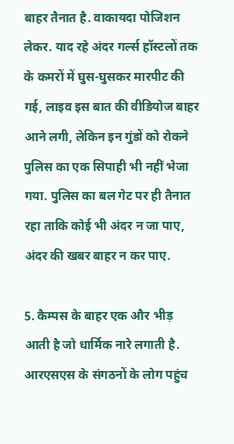बाहर तैनात है. वाकायदा पोजिशन लेकर. याद रहे अंदर गर्ल्स हॉस्टलों तक के कमरों में घुस-घुसकर मारपीट की गई, लाइव इस बात की वीडियोज बाहर आने लगी, लेकिन इन गुंडों को रोकने पुलिस का एक सिपाही भी नहीं भेजा गया. पुलिस का बल गेट पर ही तैनात रहा ताकि कोई भी अंदर न जा पाए, अंदर की खबर बाहर न कर पाए.

5. कैम्पस के बाहर एक और भीड़ आती है जो धार्मिक नारे लगाती है. आरएसएस के संगठनों के लोग पहुंच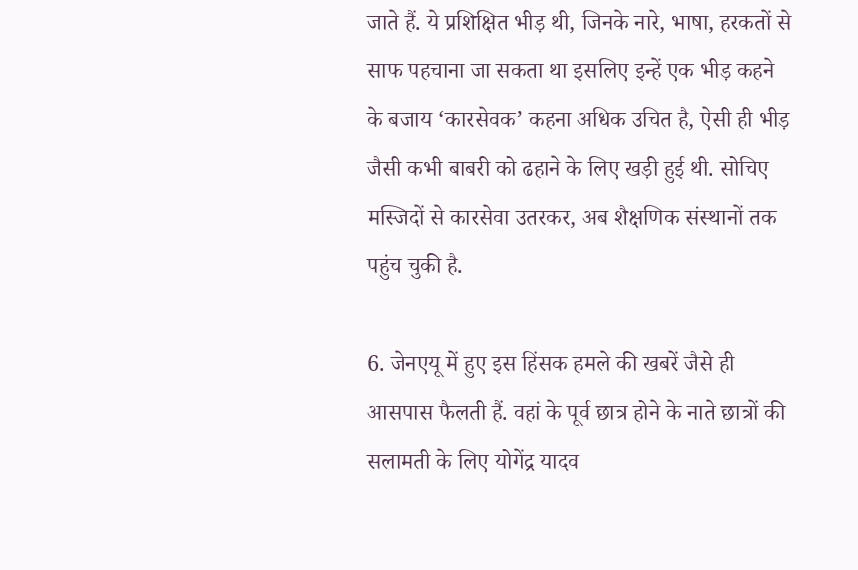जाते हैं. ये प्रशिक्षित भीड़ थी, जिनके नारे, भाषा, हरकतों से साफ पहचाना जा सकता था इसलिए इन्हें एक भीड़ कहने के बजाय ‘कारसेवक’ कहना अधिक उचित है, ऐसी ही भीड़ जैसी कभी बाबरी को ढहाने के लिए खड़ी हुई थी. सोचिए मस्जिदों से कारसेवा उतरकर, अब शैक्षणिक संस्थानों तक पहुंच चुकी है.

6. जेनएयू में हुए इस हिंसक हमले की खबरें जैसे ही आसपास फैलती हैं. वहां के पूर्व छात्र होने के नाते छात्रों की सलामती के लिए योगेंद्र यादव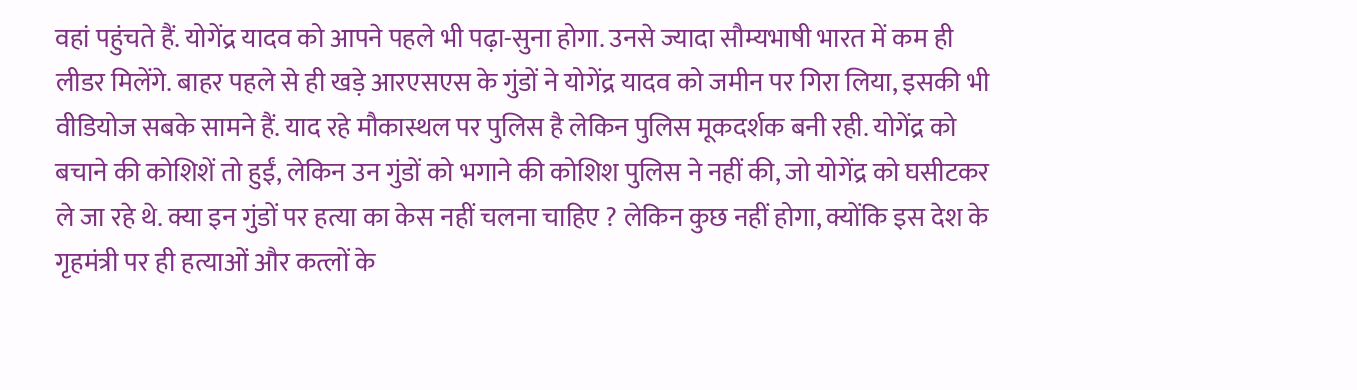वहां पहुंचते हैं. योगेंद्र यादव को आपने पहले भी पढ़ा-सुना होगा. उनसे ज्यादा सौम्यभाषी भारत में कम ही लीडर मिलेंगे. बाहर पहले से ही खड़े आरएसएस के गुंडों ने योगेंद्र यादव को जमीन पर गिरा लिया, इसकी भी वीडियोज सबके सामने हैं. याद रहे मौकास्थल पर पुलिस है लेकिन पुलिस मूकदर्शक बनी रही. योगेंद्र को बचाने की कोशिशें तो हुईं, लेकिन उन गुंडों को भगाने की कोशिश पुलिस ने नहीं की, जो योगेंद्र को घसीटकर ले जा रहे थे. क्या इन गुंडों पर हत्या का केस नहीं चलना चाहिए ? लेकिन कुछ नहीं होगा, क्योंकि इस देश के गृहमंत्री पर ही हत्याओं और कत्लों के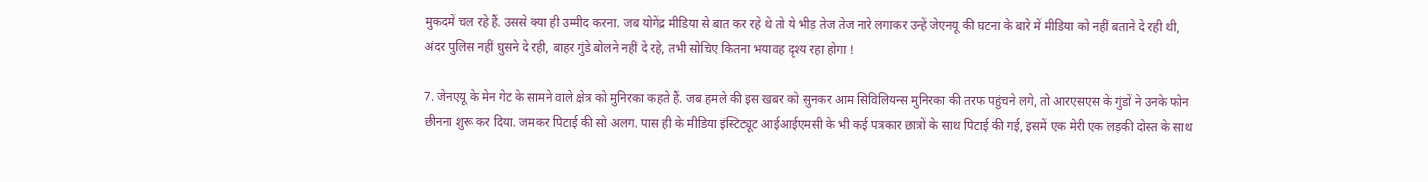मुकदमें चल रहे हैं. उससे क्या ही उम्मीद करना. जब योगेंद्र मीडिया से बात कर रहे थे तो ये भीड़ तेज तेज नारे लगाकर उन्हें जेएनयू की घटना के बारे में मीडिया को नहीं बताने दे रही थी, अंदर पुलिस नहीं घुसने दे रही, बाहर गुंडे बोलने नहीं दे रहे, तभी सोचिए कितना भयावह दृश्य रहा होगा !

7. जेनएयू के मेन गेट के सामने वाले क्षेत्र को मुनिरका कहते हैं. जब हमले की इस खबर को सुनकर आम सिविलियन्स मुनिरका की तरफ पहुंचने लगे, तो आरएसएस के गुंडों ने उनके फोन छीनना शुरू कर दिया. जमकर पिटाई की सो अलग. पास ही के मीडिया इंस्टिट्यूट आईआईएमसी के भी कई पत्रकार छात्रों के साथ पिटाई की गई, इसमें एक मेरी एक लड़की दोस्त के साथ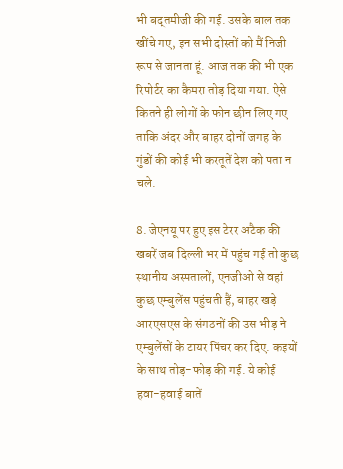भी बद्तमीजी की गई. उसके बाल तक खींचे गए, इन सभी दोस्तों को मैं निजी रूप से जानता हूं. आज तक की भी एक रिपोर्टर का कैमरा तोड़ दिया गया. ऐसे कितने ही लोगों के फोन छीन लिए गए ताकि अंदर और बाहर दोनों जगह के गुंडों की कोई भी करतूतें देश को पता न चले.

8. जेएनयू पर हुए इस टेरर अटैक की खबरें जब दिल्ली भर में पहुंच गई तो कुछ स्थानीय अस्पतालों, एनजीओ से वहां कुछ एम्बुलेंस पहुंचती हैं, बाहर खड़े आरएसएस के संगठनों की उस भीड़ ने एम्बुलेंसों के टायर पिंचर कर दिए. कइयों के साथ तोड़-फोड़ की गई. ये कोई हवा-हवाई बातें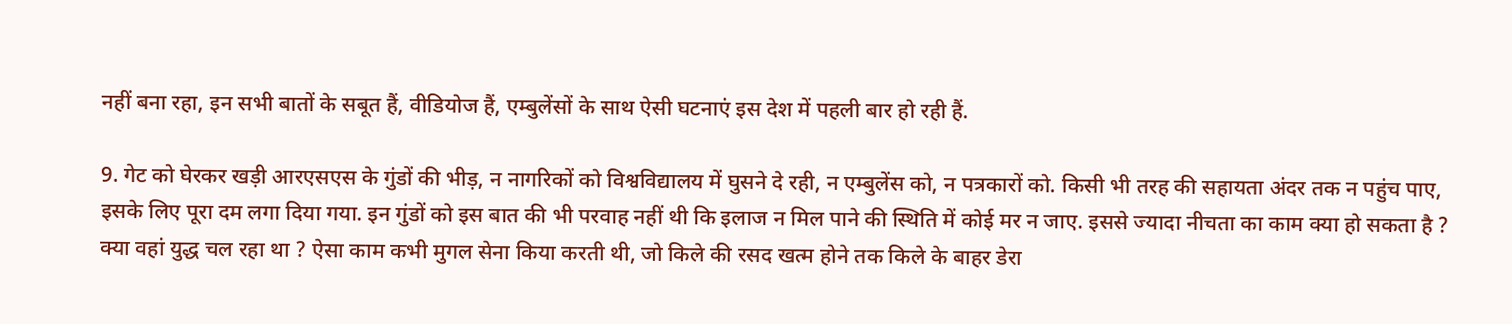नहीं बना रहा, इन सभी बातों के सबूत हैं, वीडियोज हैं, एम्बुलेंसों के साथ ऐसी घटनाएं इस देश में पहली बार हो रही हैं.

9. गेट को घेरकर खड़ी आरएसएस के गुंडों की भीड़, न नागरिकों को विश्वविद्यालय में घुसने दे रही, न एम्बुलेंस को, न पत्रकारों को. किसी भी तरह की सहायता अंदर तक न पहुंच पाए, इसके लिए पूरा दम लगा दिया गया. इन गुंडों को इस बात की भी परवाह नहीं थी कि इलाज न मिल पाने की स्थिति में कोई मर न जाए. इससे ज्यादा नीचता का काम क्या हो सकता है ? क्या वहां युद्ध चल रहा था ? ऐसा काम कभी मुगल सेना किया करती थी, जो किले की रसद खत्म होने तक किले के बाहर डेरा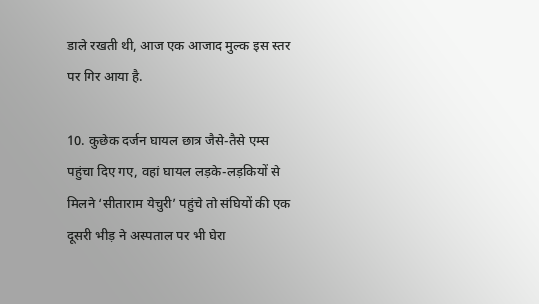डाले रखती थी, आज एक आजाद मुल्क इस स्तर पर गिर आया है.

10. कुछेक दर्जन घायल छात्र जैसे-तैसे एम्स पहुंचा दिए गए, वहां घायल लड़के-लड़कियों से मिलने ‘सीताराम येचुरी’ पहुंचे तो संघियों की एक दूसरी भीड़ ने अस्पताल पर भी घेरा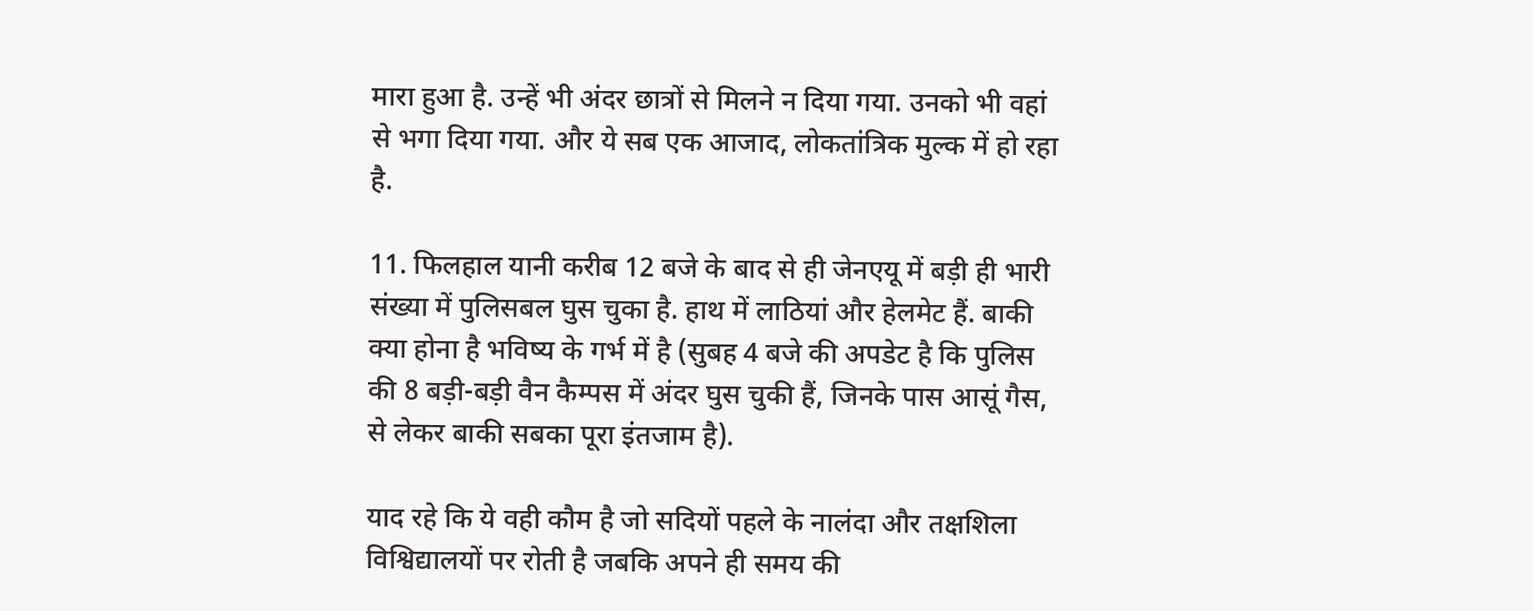मारा हुआ है. उन्हें भी अंदर छात्रों से मिलने न दिया गया. उनको भी वहां से भगा दिया गया. और ये सब एक आजाद, लोकतांत्रिक मुल्क में हो रहा है.

11. फिलहाल यानी करीब 12 बजे के बाद से ही जेनएयू में बड़ी ही भारी संख्या में पुलिसबल घुस चुका है. हाथ में लाठियां और हेलमेट हैं. बाकी क्या होना है भविष्य के गर्भ में है (सुबह 4 बजे की अपडेट है कि पुलिस की 8 बड़ी-बड़ी वैन कैम्पस में अंदर घुस चुकी हैं, जिनके पास आसूं गैस, से लेकर बाकी सबका पूरा इंतजाम है).

याद रहे कि ये वही कौम है जो सदियों पहले के नालंदा और तक्षशिला विश्विद्यालयों पर रोती है जबकि अपने ही समय की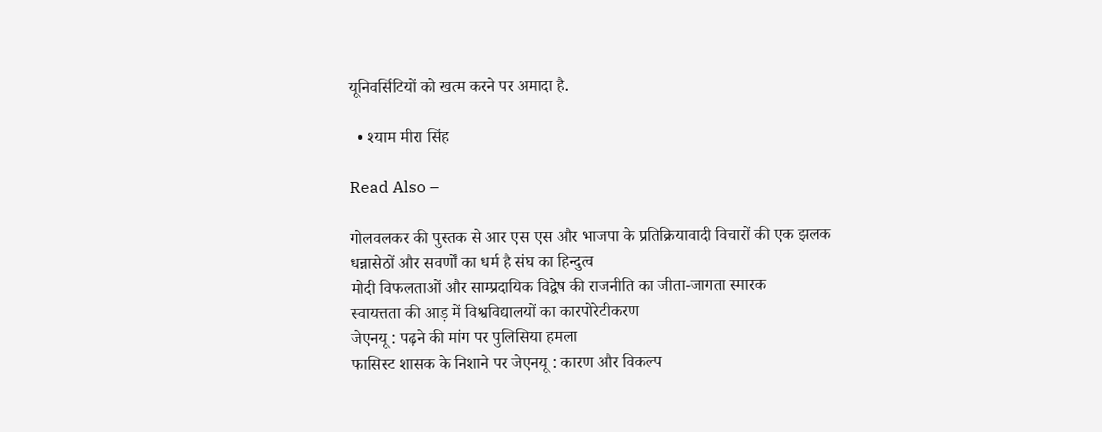यूनिवर्सिटियों को खत्म करने पर अमादा है.

  • श्याम मीरा सिंह

Read Also –

गोलवलकर की पुस्तक से आर एस एस और भाजपा के प्रतिक्रियावादी विचारों की एक झलक
धन्नासेठों और सवर्णों का धर्म है संघ का हिन्दुत्व
मोदी विफलताओं और साम्प्रदायिक विद्वेष की राजनीति का जीता-जागता स्मारक
स्वायत्तता की आड़ में विश्वविद्यालयों का कारपोरेटीकरण
जेएनयू : पढ़ने की मांग पर पुलिसिया हमला
फासिस्ट शासक के निशाने पर जेएनयू : कारण और विकल्प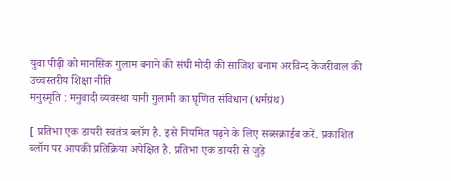युवा पीढ़ी को मानसिक गुलाम बनाने की संघी मोदी की साजिश बनाम अरविन्द केजरीवाल की उच्चस्तरीय शिक्षा नीति
मनुस्मृति : मनुवादी व्यवस्था यानी गुलामी का घृणित संविधान (धर्मग्रंथ)

[ प्रतिभा एक डायरी स्वतंत्र ब्लॉग है. इसे नियमित पढ़ने के लिए सब्सक्राईब करें. प्रकाशित ब्लॉग पर आपकी प्रतिक्रिया अपेक्षित है. प्रतिभा एक डायरी से जुड़े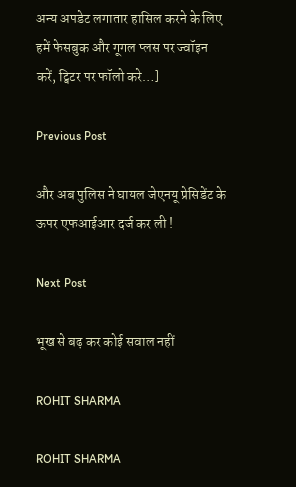अन्य अपडेट लगातार हासिल करने के लिए हमें फेसबुक और गूगल प्लस पर ज्वॉइन करें, ट्विटर पर फॉलो करे…]

Previous Post

और अब पुलिस ने घायल जेएनयू प्रेसिडेंट के ऊपर एफआईआर दर्ज कर ली !

Next Post

भूख से बढ़ कर कोई सवाल नहीं

ROHIT SHARMA

ROHIT SHARMA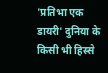'प्रतिभा एक डायरी' दुनिया के किसी भी हिस्से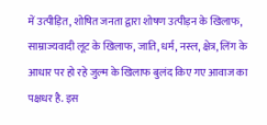में उत्पीड़ित, शोषित जनता द्वारा शोषण उत्पीड़न के खिलाफ, साम्राज्यवादी लूट के खिलाफ, जाति, धर्म, नस्ल, क्षेत्र, लिंग के आधार पर हो रहे जुल्म के खिलाफ बुलंद किए गए आवाज का पक्षधर है. इस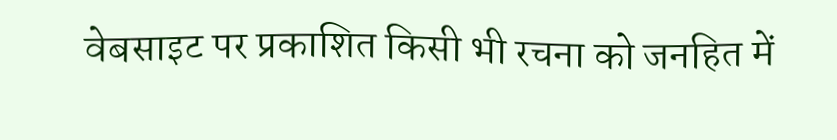वेबसाइट पर प्रकाशित किसी भी रचना को जनहित में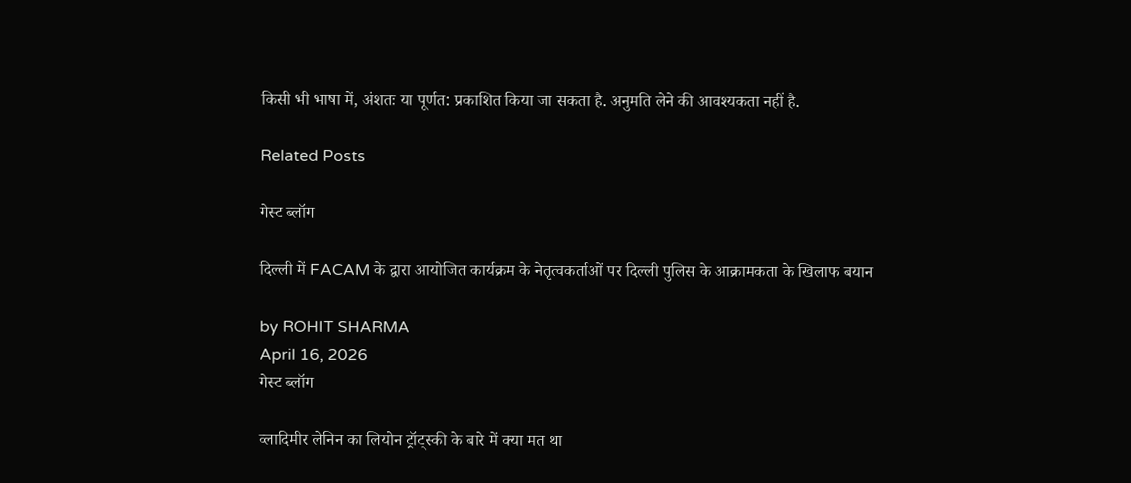किसी भी भाषा में, अंशतः या पूर्णत: प्रकाशित किया जा सकता है. अनुमति लेने की आवश्यकता नहीं है.

Related Posts

गेस्ट ब्लॉग

दिल्ली में FACAM के द्वारा आयोजित कार्यक्रम के नेतृत्वकर्ताओं पर दिल्ली पुलिस के आक्रामकता के खिलाफ बयान

by ROHIT SHARMA
April 16, 2026
गेस्ट ब्लॉग

व्लादिमीर लेनिन का लियोन ट्रॉट्स्की के बारे में क्या मत था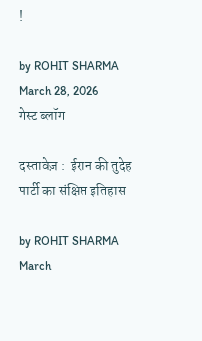!

by ROHIT SHARMA
March 28, 2026
गेस्ट ब्लॉग

दस्तावेज़ :  ईरान की तुदेह पार्टी का संक्षिप्त इतिहास

by ROHIT SHARMA
March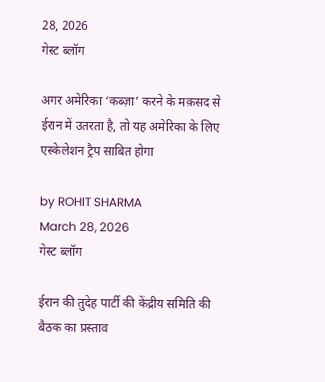28, 2026
गेस्ट ब्लॉग

अगर अमेरिका ‘कब्ज़ा’ करने के मक़सद से ईरान में उतरता है, तो यह अमेरिका के लिए एस्केलेशन ट्रैप साबित होगा

by ROHIT SHARMA
March 28, 2026
गेस्ट ब्लॉग

ईरान की तुदेह पार्टी की केंद्रीय समिति की बैठक का प्रस्ताव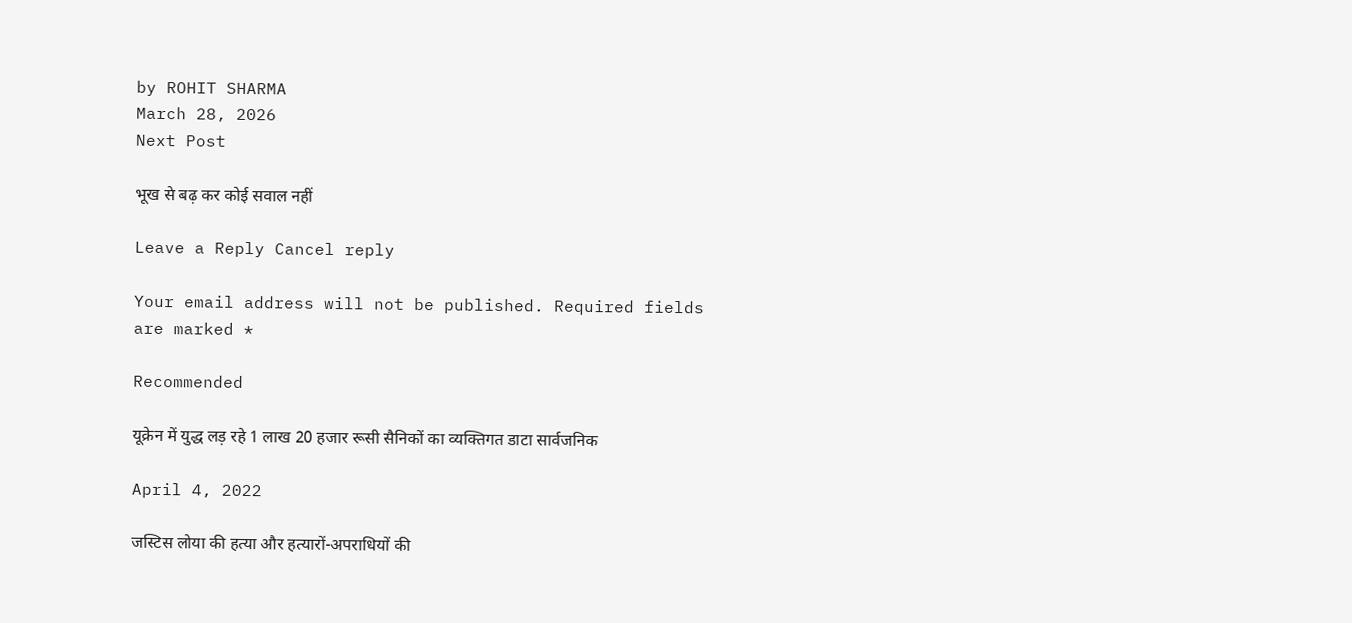by ROHIT SHARMA
March 28, 2026
Next Post

भूख से बढ़ कर कोई सवाल नहीं

Leave a Reply Cancel reply

Your email address will not be published. Required fields are marked *

Recommended

यूक्रेन में युद्ध लड़ रहे 1 लाख 20 हजार रूसी सैनिकों का व्यक्तिगत डाटा सार्वजनिक

April 4, 2022

जस्टिस लोया की हत्या और हत्यारों-अपराधियों की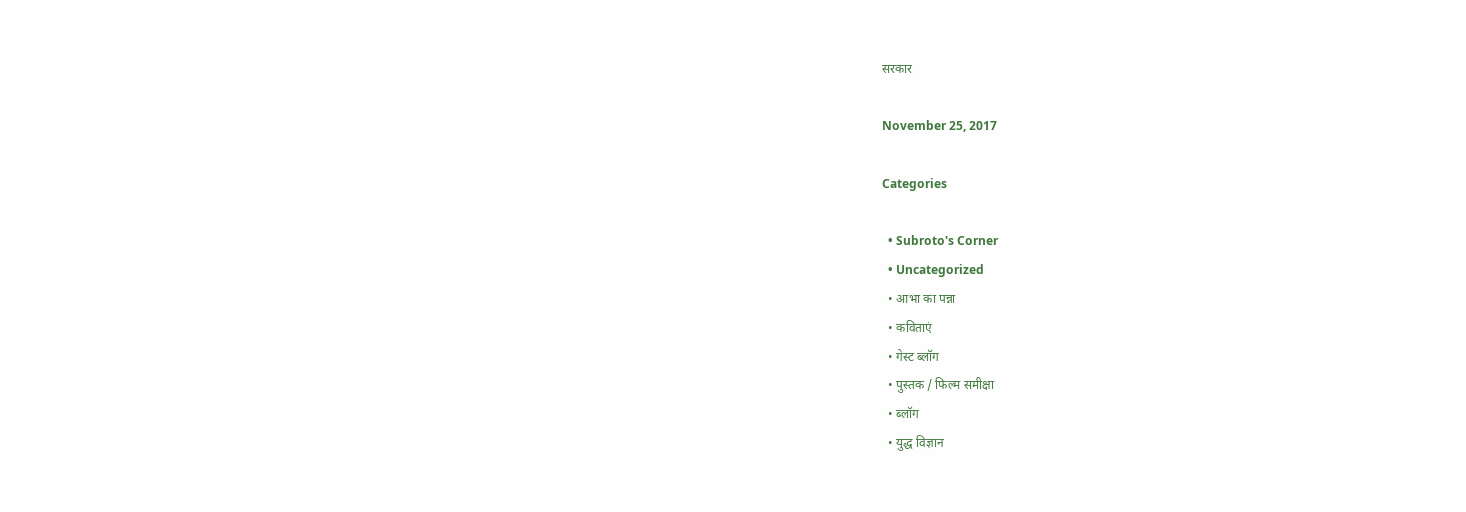सरकार

November 25, 2017

Categories

  • Subroto's Corner
  • Uncategorized
  • आभा का पन्ना
  • कविताएं
  • गेस्ट ब्लॉग
  • पुस्तक / फिल्म समीक्षा
  • ब्लॉग
  • युद्ध विज्ञान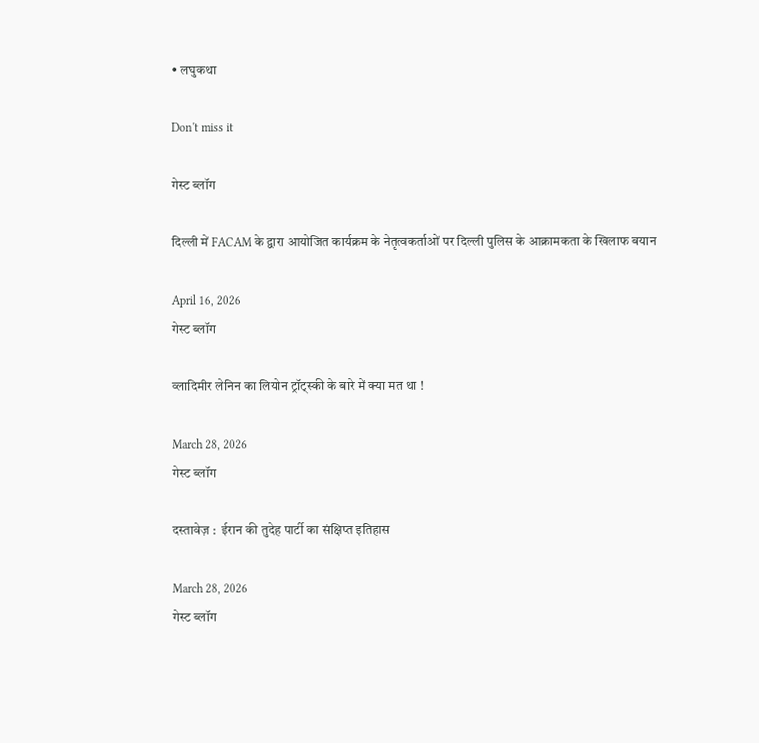• लघुकथा

Don't miss it

गेस्ट ब्लॉग

दिल्ली में FACAM के द्वारा आयोजित कार्यक्रम के नेतृत्वकर्ताओं पर दिल्ली पुलिस के आक्रामकता के खिलाफ बयान

April 16, 2026
गेस्ट ब्लॉग

व्लादिमीर लेनिन का लियोन ट्रॉट्स्की के बारे में क्या मत था !

March 28, 2026
गेस्ट ब्लॉग

दस्तावेज़ :  ईरान की तुदेह पार्टी का संक्षिप्त इतिहास

March 28, 2026
गेस्ट ब्लॉग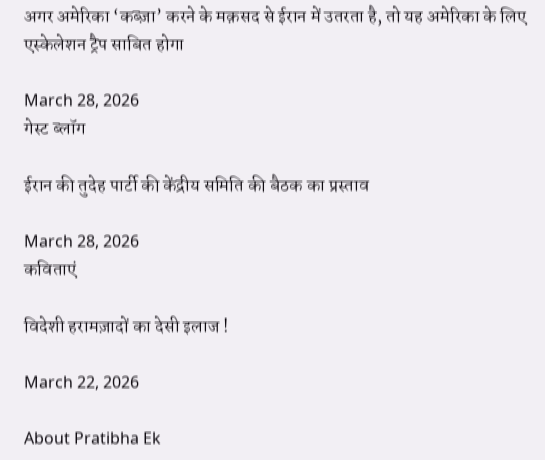अगर अमेरिका ‘कब्ज़ा’ करने के मक़सद से ईरान में उतरता है, तो यह अमेरिका के लिए एस्केलेशन ट्रैप साबित होगा

March 28, 2026
गेस्ट ब्लॉग

ईरान की तुदेह पार्टी की केंद्रीय समिति की बैठक का प्रस्ताव

March 28, 2026
कविताएं

विदेशी हरामज़ादों का देसी इलाज !

March 22, 2026

About Pratibha Ek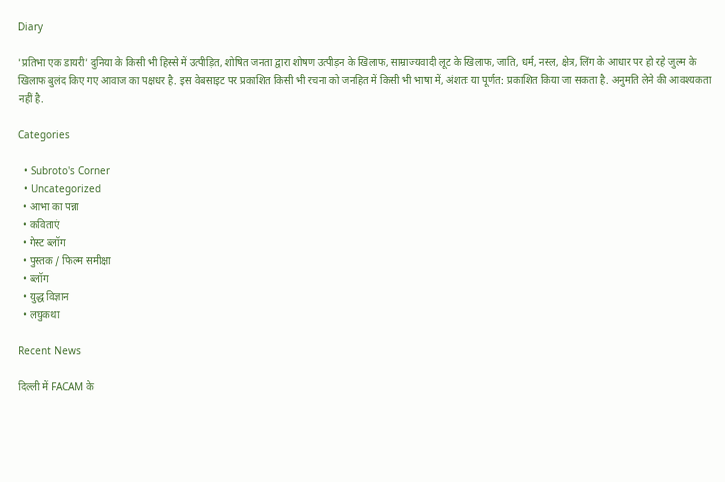Diary

'प्रतिभा एक डायरी' दुनिया के किसी भी हिस्से में उत्पीड़ित, शोषित जनता द्वारा शोषण उत्पीड़न के खिलाफ, साम्राज्यवादी लूट के खिलाफ, जाति, धर्म, नस्ल, क्षेत्र, लिंग के आधार पर हो रहे जुल्म के खिलाफ बुलंद किए गए आवाज का पक्षधर है. इस वेबसाइट पर प्रकाशित किसी भी रचना को जनहित में किसी भी भाषा में, अंशतः या पूर्णत: प्रकाशित किया जा सकता है. अनुमति लेने की आवश्यकता नहीं है.

Categories

  • Subroto's Corner
  • Uncategorized
  • आभा का पन्ना
  • कविताएं
  • गेस्ट ब्लॉग
  • पुस्तक / फिल्म समीक्षा
  • ब्लॉग
  • युद्ध विज्ञान
  • लघुकथा

Recent News

दिल्ली में FACAM के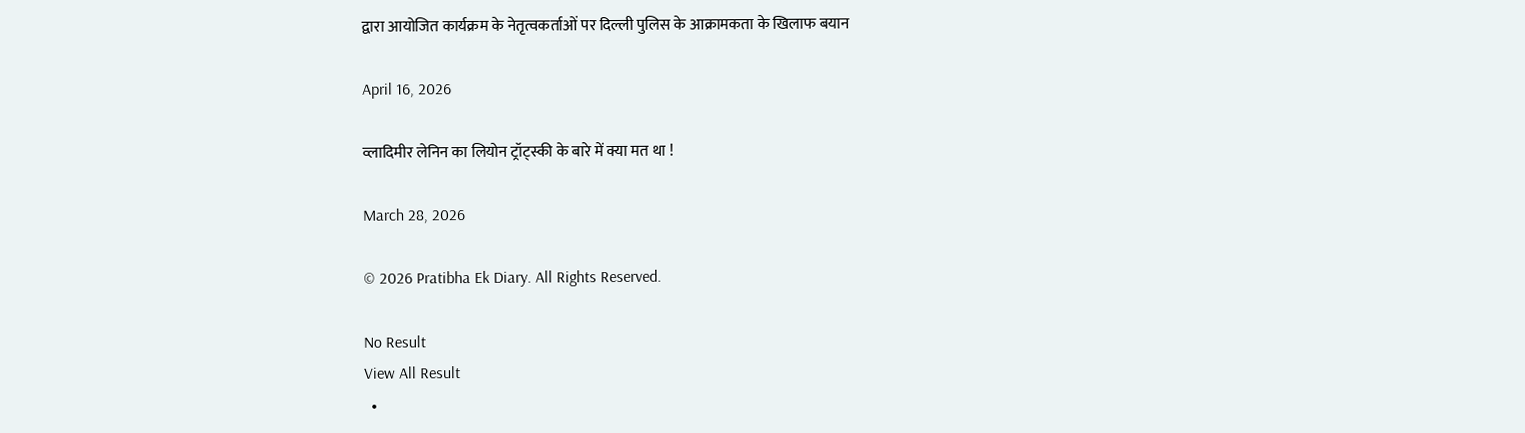द्वारा आयोजित कार्यक्रम के नेतृत्वकर्ताओं पर दिल्ली पुलिस के आक्रामकता के खिलाफ बयान

April 16, 2026

व्लादिमीर लेनिन का लियोन ट्रॉट्स्की के बारे में क्या मत था !

March 28, 2026

© 2026 Pratibha Ek Diary. All Rights Reserved.

No Result
View All Result
  •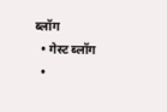ब्लॉग
  • गेस्ट ब्लॉग
  •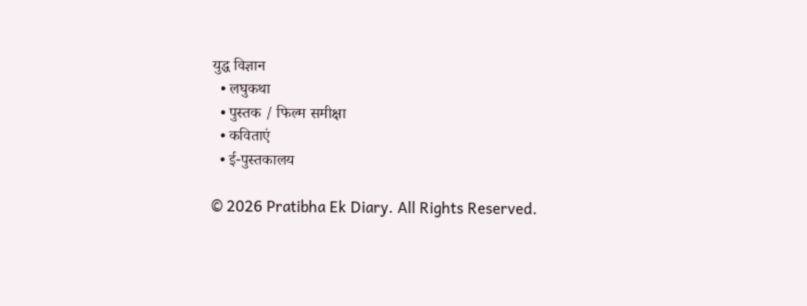युद्ध विज्ञान
  • लघुकथा
  • पुस्तक / फिल्म समीक्षा
  • कविताएं
  • ई-पुस्तकालय

© 2026 Pratibha Ek Diary. All Rights Reserved.